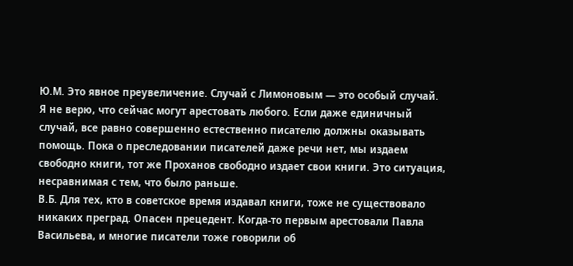Ю.М. Это явное преувеличение. Случай с Лимоновым — это особый случай. Я не верю, что сейчас могут арестовать любого. Если даже единичный случай, все равно совершенно естественно писателю должны оказывать помощь. Пока о преследовании писателей даже речи нет, мы издаем свободно книги, тот же Проханов свободно издает свои книги. Это ситуация, несравнимая с тем, что было раньше.
В.Б. Для тех, кто в советское время издавал книги, тоже не существовало никаких преград. Опасен прецедент. Когда-то первым арестовали Павла Васильева, и многие писатели тоже говорили об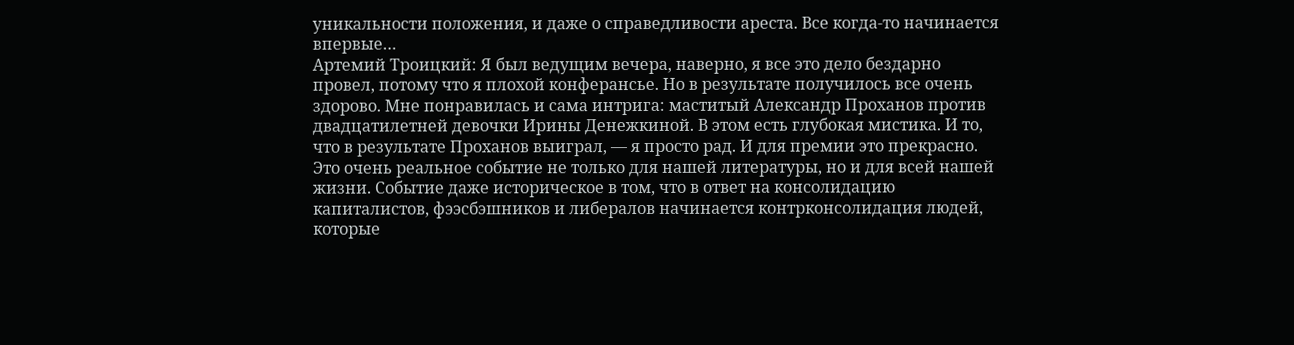уникальности положения, и даже о справедливости ареста. Все когда-то начинается впервые…
Артемий Троицкий: Я был ведущим вечера, наверно, я все это дело бездарно провел, потому что я плохой конферансье. Но в результате получилось все очень здорово. Мне понравилась и сама интрига: маститый Александр Проханов против двадцатилетней девочки Ирины Денежкиной. В этом есть глубокая мистика. И то, что в результате Проханов выиграл, — я просто рад. И для премии это прекрасно. Это очень реальное событие не только для нашей литературы, но и для всей нашей жизни. Событие даже историческое в том, что в ответ на консолидацию капиталистов, фээсбэшников и либералов начинается контрконсолидация людей, которые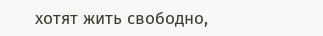хотят жить свободно,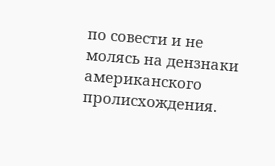по совести и не молясь на дензнаки американского пролисхождения.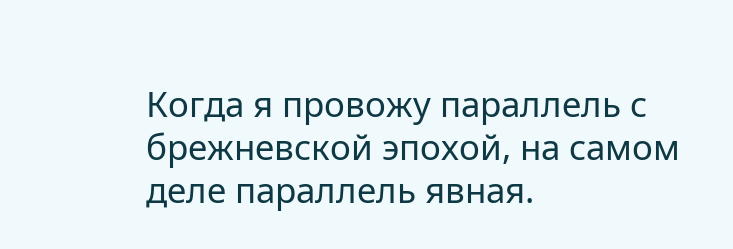Когда я провожу параллель с брежневской эпохой, на самом деле параллель явная.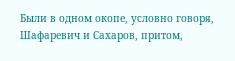Были в одном окопе, условно говоря, Шафаревич и Сахаров, притом,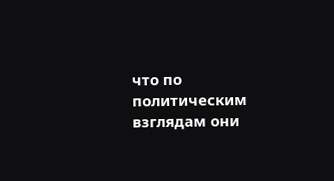что по политическим взглядам они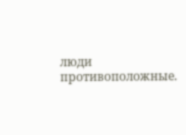люди противоположные.